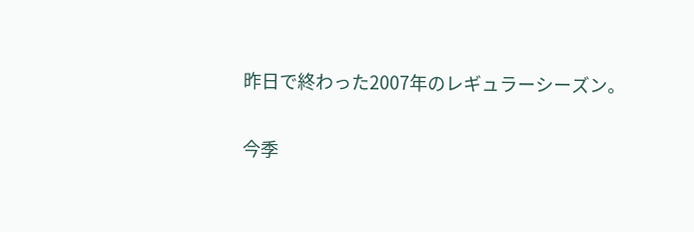昨日で終わった2007年のレギュラーシーズン。

今季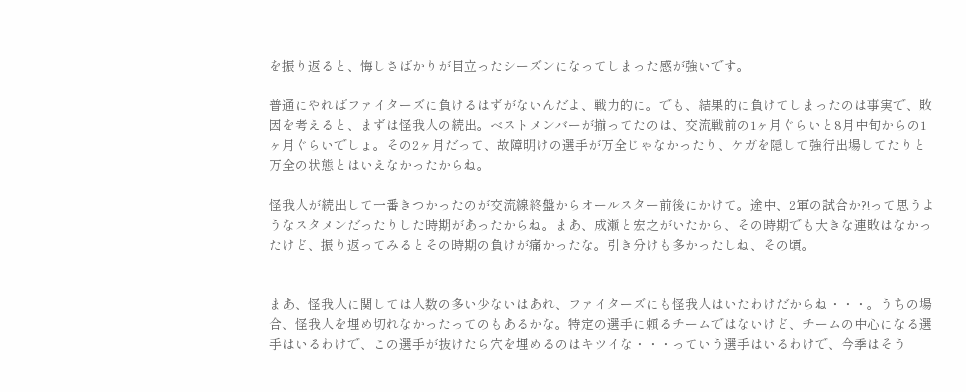を振り返ると、悔しさばかりが目立ったシーズンになってしまった感が強いです。

普通にやればファイターズに負けるはずがないんだよ、戦力的に。でも、結果的に負けてしまったのは事実で、敗因を考えると、まずは怪我人の続出。ベストメンバーが揃ってたのは、交流戦前の1ヶ月ぐらいと8月中旬からの1ヶ月ぐらいでしょ。その2ヶ月だって、故障明けの選手が万全じゃなかったり、ケガを隠して強行出場してたりと万全の状態とはいえなかったからね。

怪我人が続出して一番きつかったのが交流線終盤からオールスター前後にかけて。途中、2軍の試合か?!って思うようなスタメンだったりした時期があったからね。まあ、成瀬と宏之がいたから、その時期でも大きな連敗はなかったけど、振り返ってみるとその時期の負けが痛かったな。引き分けも多かったしね、その頃。


まあ、怪我人に関しては人数の多い少ないはあれ、ファイターズにも怪我人はいたわけだからね・・・。うちの場合、怪我人を埋め切れなかったってのもあるかな。特定の選手に頼るチームではないけど、チームの中心になる選手はいるわけで、この選手が抜けたら穴を埋めるのはキツイな・・・っていう選手はいるわけで、今季はそう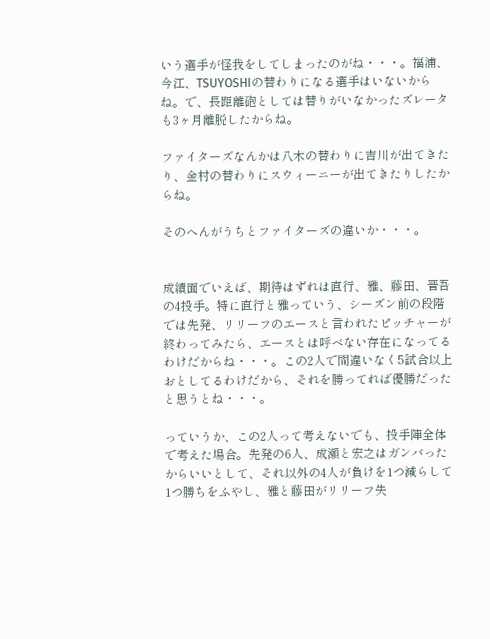いう選手が怪我をしてしまったのがね・・・。福浦、今江、TSUYOSHIの替わりになる選手はいないからね。で、長距離砲としては替りがいなかったズレータも3ヶ月離脱したからね。

ファイターズなんかは八木の替わりに吉川が出てきたり、金村の替わりにスウィーニーが出てきたりしたからね。

そのへんがうちとファイターズの違いか・・・。


成績面でいえば、期待はずれは直行、雅、藤田、晋吾の4投手。特に直行と雅っていう、シーズン前の段階では先発、リリーフのエースと言われたピッチャーが終わってみたら、エースとは呼べない存在になってるわけだからね・・・。この2人で間違いなく5試合以上おとしてるわけだから、それを勝ってれば優勝だったと思うとね・・・。

っていうか、この2人って考えないでも、投手陣全体で考えた場合。先発の6人、成瀬と宏之はガンバったからいいとして、それ以外の4人が負けを1つ減らして1つ勝ちをふやし、雅と藤田がリリーフ失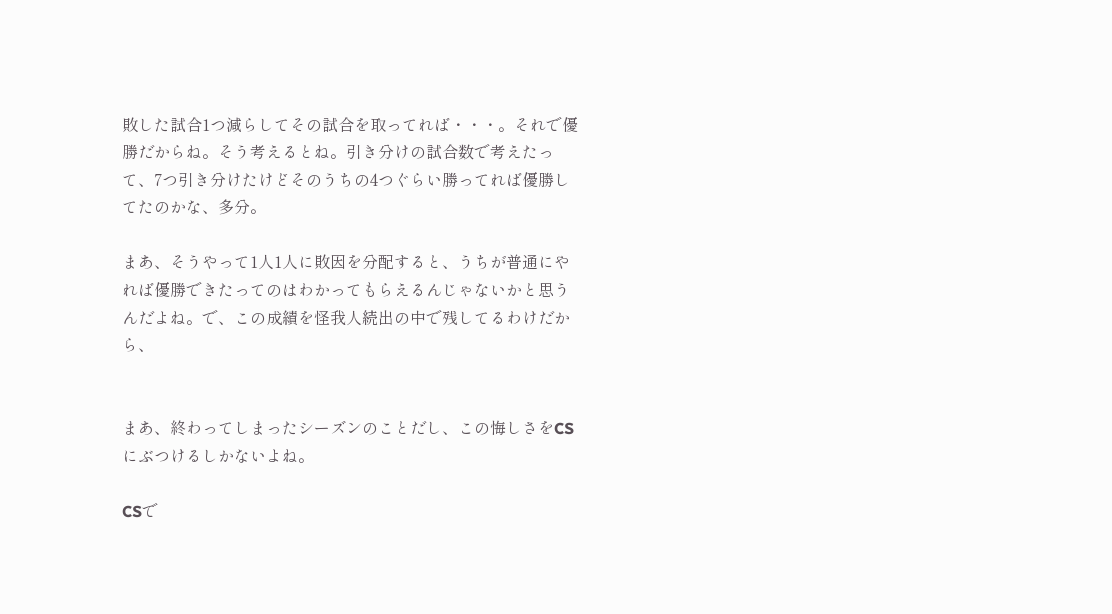敗した試合1つ減らしてその試合を取ってれば・・・。それで優勝だからね。そう考えるとね。引き分けの試合数で考えたって、7つ引き分けたけどそのうちの4つぐらい勝ってれば優勝してたのかな、多分。

まあ、そうやって1人1人に敗因を分配すると、うちが普通にやれば優勝できたってのはわかってもらえるんじゃないかと思うんだよね。で、この成績を怪我人続出の中で残してるわけだから、


まあ、終わってしまったシーズンのことだし、この悔しさをCSにぶつけるしかないよね。

CSで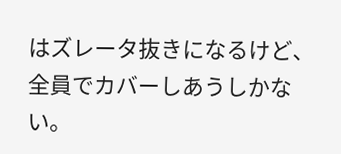はズレータ抜きになるけど、全員でカバーしあうしかない。